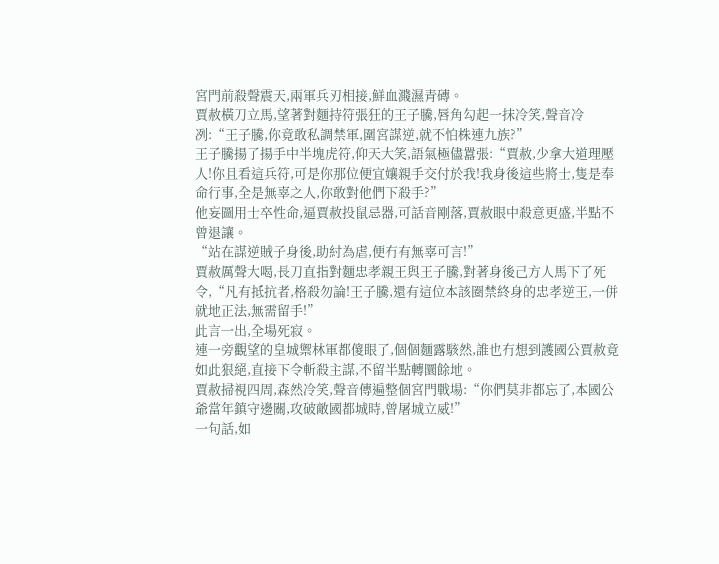宮門前殺聲震天,兩軍兵刃相接,鮮血濺濕青磚。
賈赦橫刀立馬,望著對麵持符張狂的王子騰,唇角勾起一抹冷笑,聲音冷冽:“王子騰,你竟敢私調禁軍,圍宮謀逆,就不怕株連九族?”
王子騰揚了揚手中半塊虎符,仰天大笑,語氣極儘囂張:“賈赦,少拿大道理壓人!你且看這兵符,可是你那位便宜孃親手交付於我!我身後這些將士,隻是奉命行事,全是無辜之人,你敢對他們下殺手?”
他妄圖用士卒性命,逼賈赦投鼠忌器,可話音剛落,賈赦眼中殺意更盛,半點不曾退讓。
“站在謀逆賊子身後,助紂為虐,便冇有無辜可言!”
賈赦厲聲大喝,長刀直指對麵忠孝親王與王子騰,對著身後己方人馬下了死令,“凡有抵抗者,格殺勿論!王子騰,還有這位本該圈禁終身的忠孝逆王,一併就地正法,無需留手!”
此言一出,全場死寂。
連一旁觀望的皇城禦林軍都傻眼了,個個麵露駭然,誰也冇想到護國公賈赦竟如此狠絕,直接下令斬殺主謀,不留半點轉圜餘地。
賈赦掃視四周,森然冷笑,聲音傳遍整個宮門戰場:“你們莫非都忘了,本國公爺當年鎮守邊關,攻破敵國都城時,曾屠城立威!”
一句話,如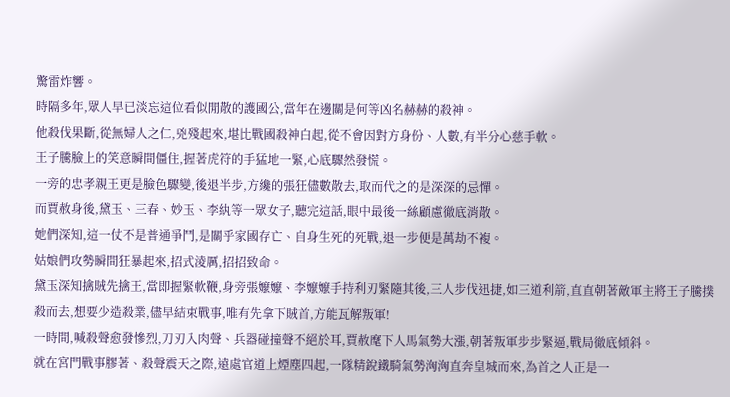驚雷炸響。
時隔多年,眾人早已淡忘這位看似閒散的護國公,當年在邊關是何等凶名赫赫的殺神。
他殺伐果斷,從無婦人之仁,兇殘起來,堪比戰國殺神白起,從不會因對方身份、人數,有半分心慈手軟。
王子騰臉上的笑意瞬間僵住,握著虎符的手猛地一緊,心底驟然發慌。
一旁的忠孝親王更是臉色驟變,後退半步,方纔的張狂儘數散去,取而代之的是深深的忌憚。
而賈赦身後,黛玉、三春、妙玉、李紈等一眾女子,聽完這話,眼中最後一絲顧慮徹底消散。
她們深知,這一仗不是普通爭鬥,是關乎家國存亡、自身生死的死戰,退一步便是萬劫不複。
姑娘們攻勢瞬間狂暴起來,招式淩厲,招招致命。
黛玉深知擒賊先擒王,當即握緊軟鞭,身旁張嬤嬤、李嬤嬤手持利刃緊隨其後,三人步伐迅捷,如三道利箭,直直朝著敵軍主將王子騰撲殺而去,想要少造殺業,儘早結束戰事,唯有先拿下賊首,方能瓦解叛軍!
一時間,喊殺聲愈發慘烈,刀刃入肉聲、兵器碰撞聲不絕於耳,賈赦麾下人馬氣勢大漲,朝著叛軍步步緊逼,戰局徹底傾斜。
就在宮門戰事膠著、殺聲震天之際,遠處官道上煙塵四起,一隊精銳鐵騎氣勢洶洶直奔皇城而來,為首之人正是一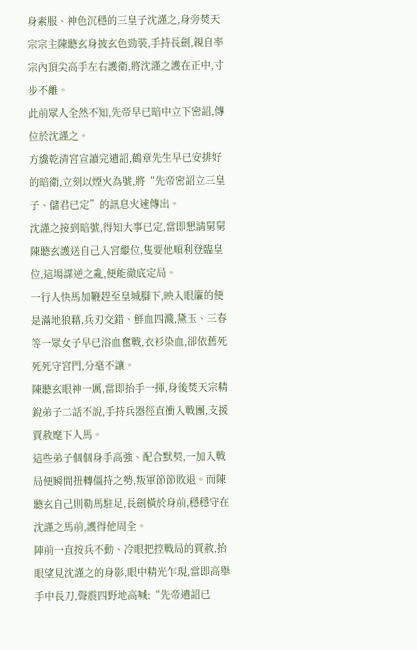身素服、神色沉穩的三皇子沈謹之,身旁焚天宗宗主陳聽玄身披玄色勁裝,手持長劍,親自率宗內頂尖高手左右護衛,將沈謹之護在正中,寸步不離。
此前眾人全然不知,先帝早已暗中立下密詔,傳位於沈謹之。
方纔乾清宮宣讀完遺詔,鶴章先生早已安排好的暗衛,立刻以煙火為號,將“先帝密詔立三皇子、儲君已定”的訊息火速傳出。
沈謹之接到暗號,得知大事已定,當即懇請舅舅陳聽玄護送自己入宮繼位,隻要他順利登臨皇位,這場謀逆之亂,便能徹底定局。
一行人快馬加鞭趕至皇城腳下,映入眼簾的便是滿地狼藉,兵刃交錯、鮮血四濺,黛玉、三春等一眾女子早已浴血奮戰,衣衫染血,卻依舊死死死守宮門,分毫不讓。
陳聽玄眼神一厲,當即抬手一揮,身後焚天宗精銳弟子二話不說,手持兵器徑直衝入戰團,支援賈赦麾下人馬。
這些弟子個個身手高強、配合默契,一加入戰局便瞬間扭轉僵持之勢,叛軍節節敗退。而陳聽玄自己則勒馬駐足,長劍橫於身前,穩穩守在沈謹之馬前,護得他周全。
陣前一直按兵不動、冷眼把控戰局的賈赦,抬眼望見沈謹之的身影,眼中精光乍現,當即高舉手中長刀,聲震四野地高喊:“先帝遺詔已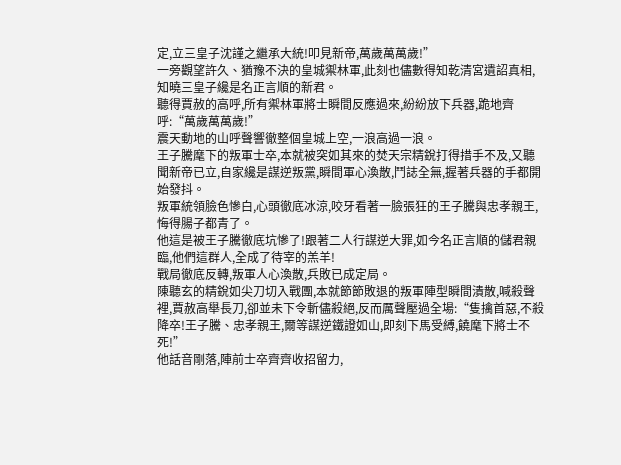定,立三皇子沈謹之繼承大統!叩見新帝,萬歲萬萬歲!”
一旁觀望許久、猶豫不決的皇城禦林軍,此刻也儘數得知乾清宮遺詔真相,知曉三皇子纔是名正言順的新君。
聽得賈赦的高呼,所有禦林軍將士瞬間反應過來,紛紛放下兵器,跪地齊呼:“萬歲萬萬歲!”
震天動地的山呼聲響徹整個皇城上空,一浪高過一浪。
王子騰麾下的叛軍士卒,本就被突如其來的焚天宗精銳打得措手不及,又聽聞新帝已立,自家纔是謀逆叛黨,瞬間軍心渙散,鬥誌全無,握著兵器的手都開始發抖。
叛軍統領臉色慘白,心頭徹底冰涼,咬牙看著一臉張狂的王子騰與忠孝親王,悔得腸子都青了。
他這是被王子騰徹底坑慘了!跟著二人行謀逆大罪,如今名正言順的儲君親臨,他們這群人,全成了待宰的羔羊!
戰局徹底反轉,叛軍人心渙散,兵敗已成定局。
陳聽玄的精銳如尖刀切入戰團,本就節節敗退的叛軍陣型瞬間潰散,喊殺聲裡,賈赦高舉長刀,卻並未下令斬儘殺絕,反而厲聲壓過全場:“隻擒首惡,不殺降卒!王子騰、忠孝親王,爾等謀逆鐵證如山,即刻下馬受縛,饒麾下將士不死!”
他話音剛落,陣前士卒齊齊收招留力,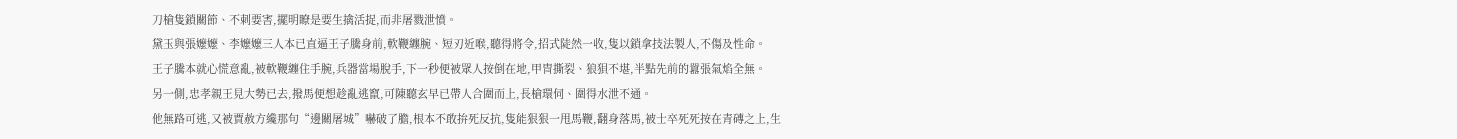刀槍隻鎖關節、不刺要害,擺明瞭是要生擒活捉,而非屠戮泄憤。
黛玉與張嬤嬤、李嬤嬤三人本已直逼王子騰身前,軟鞭纏腕、短刃近喉,聽得將令,招式陡然一收,隻以鎖拿技法製人,不傷及性命。
王子騰本就心慌意亂,被軟鞭纏住手腕,兵器當場脫手,下一秒便被眾人按倒在地,甲冑撕裂、狼狽不堪,半點先前的囂張氣焰全無。
另一側,忠孝親王見大勢已去,撥馬便想趁亂逃竄,可陳聽玄早已帶人合圍而上,長槍環伺、圍得水泄不通。
他無路可逃,又被賈赦方纔那句“邊關屠城”嚇破了膽,根本不敢拚死反抗,隻能狠狠一甩馬鞭,翻身落馬,被士卒死死按在青磚之上,生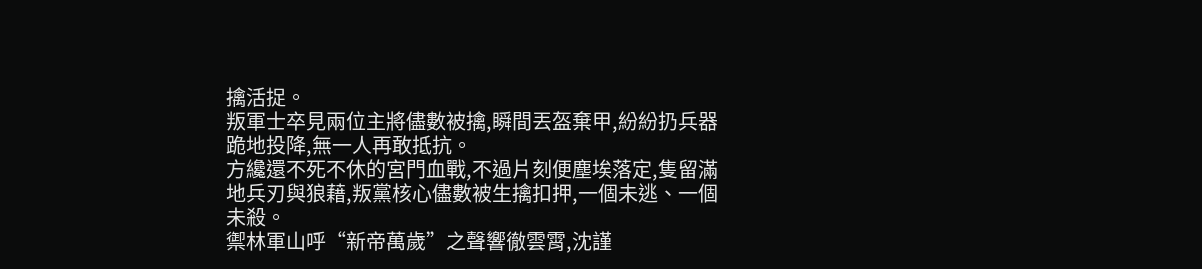擒活捉。
叛軍士卒見兩位主將儘數被擒,瞬間丟盔棄甲,紛紛扔兵器跪地投降,無一人再敢抵抗。
方纔還不死不休的宮門血戰,不過片刻便塵埃落定,隻留滿地兵刃與狼藉,叛黨核心儘數被生擒扣押,一個未逃、一個未殺。
禦林軍山呼“新帝萬歲”之聲響徹雲霄,沈謹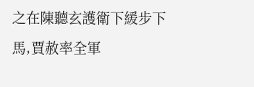之在陳聽玄護衛下緩步下馬,賈赦率全軍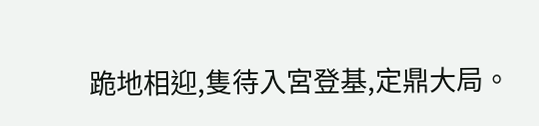跪地相迎,隻待入宮登基,定鼎大局。